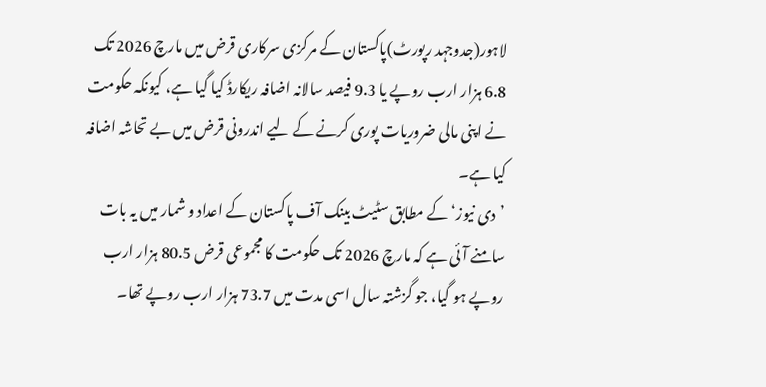لاہور(جدوجہد رپورٹ)پاکستان کے مرکزی سرکاری قرض میں مارچ 2026 تک 6.8 ہزار ارب روپے یا 9.3 فیصد سالانہ اضافہ ریکارڈ کیا گیا ہے، کیونکہ حکومت نے اپنی مالی ضروریات پوری کرنے کے لیے اندرونی قرض میں بے تحاشہ اضافہ کیا ہے۔
’دی نیوز‘ کے مطابق سٹیٹ بینک آف پاکستان کے اعداد و شمار میں یہ بات سامنے آئی ہے کہ مارچ 2026 تک حکومت کا مجموعی قرض 80.5 ہزار ارب روپے ہو گیا، جو گزشتہ سال اسی مدت میں 73.7 ہزار ارب روپے تھا۔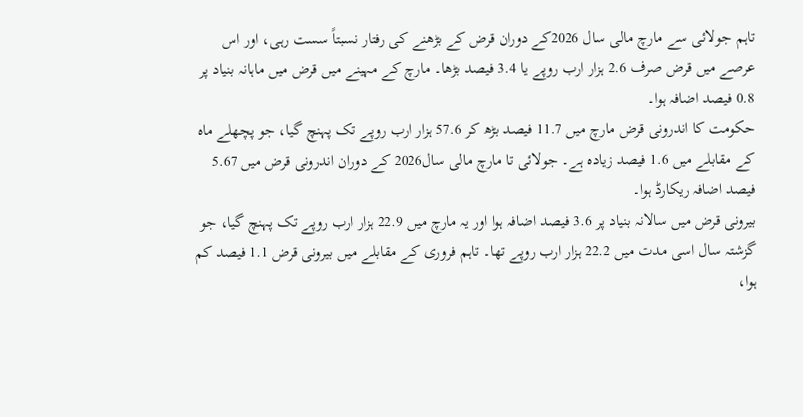تاہم جولائی سے مارچ مالی سال 2026کے دوران قرض کے بڑھنے کی رفتار نسبتاً سست رہی، اور اس عرصے میں قرض صرف 2.6 ہزار ارب روپے یا 3.4 فیصد بڑھا۔ مارچ کے مہینے میں قرض میں ماہانہ بنیاد پر 0.8 فیصد اضافہ ہوا۔
حکومت کا اندرونی قرض مارچ میں 11.7 فیصد بڑھ کر 57.6 ہزار ارب روپے تک پہنچ گیا، جو پچھلے ماہ کے مقابلے میں 1.6 فیصد زیادہ ہے۔ جولائی تا مارچ مالی سال2026 کے دوران اندرونی قرض میں 5.67 فیصد اضافہ ریکارڈ ہوا۔
بیرونی قرض میں سالانہ بنیاد پر 3.6 فیصد اضافہ ہوا اور یہ مارچ میں 22.9 ہزار ارب روپے تک پہنچ گیا، جو گزشتہ سال اسی مدت میں 22.2 ہزار ارب روپے تھا۔ تاہم فروری کے مقابلے میں بیرونی قرض 1.1 فیصد کم ہوا،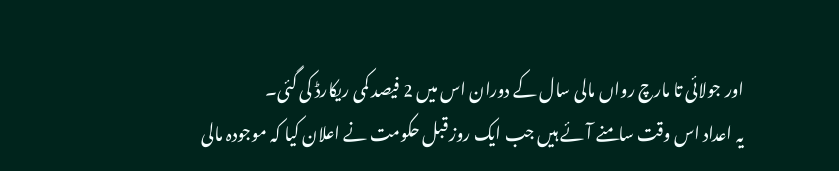اور جولائی تا مارچ رواں مالی سال کے دوران اس میں 2 فیصد کمی ریکارڈ کی گئی۔
یہ اعداد اس وقت سامنے آئے ہیں جب ایک روز قبل حکومت نے اعلان کیا کہ موجودہ مالی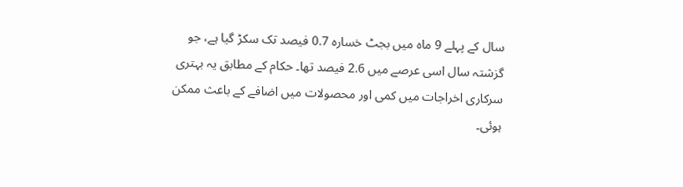سال کے پہلے 9 ماہ میں بجٹ خسارہ 0.7 فیصد تک سکڑ گیا ہے، جو گزشتہ سال اسی عرصے میں 2.6 فیصد تھا۔ حکام کے مطابق یہ بہتری سرکاری اخراجات میں کمی اور محصولات میں اضافے کے باعث ممکن ہوئی۔